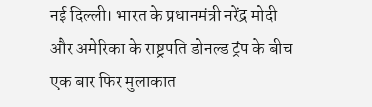नई दिल्ली। भारत के प्रधानमंत्री नरेंद्र मोदी और अमेरिका के राष्ट्रपति डोनल्ड ट्रंप के बीच एक बार फिर मुलाकात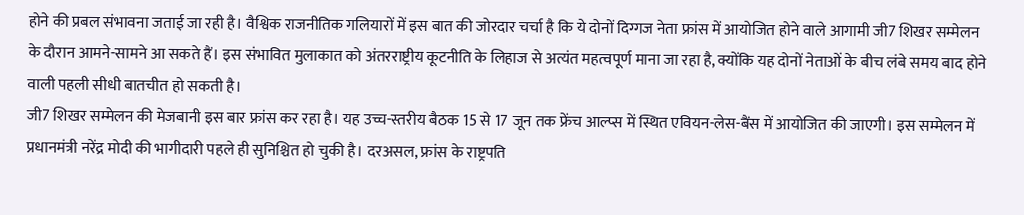होने की प्रबल संभावना जताई जा रही है। वैश्विक राजनीतिक गलियारों में इस बात की जोरदार चर्चा है कि ये दोनों दिग्गज नेता फ्रांस में आयोजित होने वाले आगामी जी7 शिखर सम्मेलन के दौरान आमने-सामने आ सकते हैं। इस संभावित मुलाकात को अंतरराष्ट्रीय कूटनीति के लिहाज से अत्यंत महत्वपूर्ण माना जा रहा है, क्योंकि यह दोनों नेताओं के बीच लंबे समय बाद होने वाली पहली सीधी बातचीत हो सकती है।
जी7 शिखर सम्मेलन की मेजबानी इस बार फ्रांस कर रहा है। यह उच्च-स्तरीय बैठक 15 से 17 जून तक फ्रेंच आल्प्स में स्थित एवियन-लेस-बैंस में आयोजित की जाएगी। इस सम्मेलन में प्रधानमंत्री नरेंद्र मोदी की भागीदारी पहले ही सुनिश्चित हो चुकी है। दरअसल, फ्रांस के राष्ट्रपति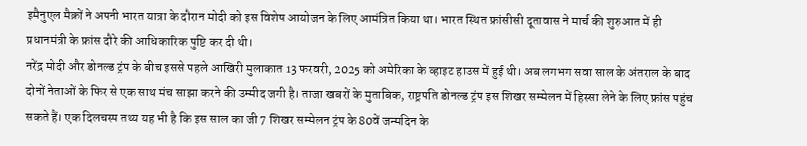इमैनुएल मैक्रों ने अपनी भारत यात्रा के दौरान मोदी को इस विशेष आयोजन के लिए आमंत्रित किया था। भारत स्थित फ्रांसीसी दूतावास ने मार्च की शुरुआत में ही प्रधानमंत्री के फ्रांस दौरे की आधिकारिक पुष्टि कर दी थी।
नरेंद्र मोदी और डोनल्ड ट्रंप के बीच इससे पहले आखिरी मुलाकात 13 फरवरी, 2025 को अमेरिका के व्हाइट हाउस में हुई थी। अब लगभग सवा साल के अंतराल के बाद दोनों नेताओं के फिर से एक साथ मंच साझा करने की उम्मीद जगी है। ताजा खबरों के मुताबिक, राष्ट्रपति डोनल्ड ट्रंप इस शिखर सम्मेलन में हिस्सा लेने के लिए फ्रांस पहुंच सकते हैं। एक दिलचस्प तथ्य यह भी है कि इस साल का जी7 शिखर सम्मेलन ट्रंप के 80वें जन्मदिन के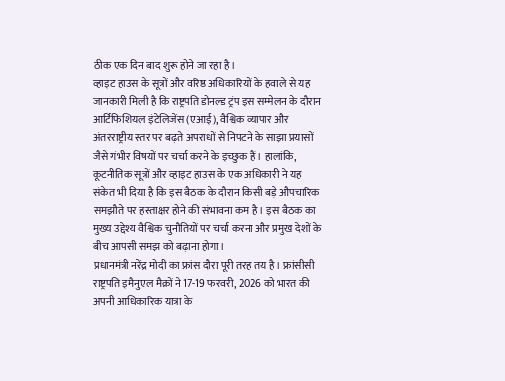ठीक एक दिन बाद शुरू होने जा रहा है।
व्हाइट हाउस के सूत्रों और वरिष्ठ अधिकारियों के हवाले से यह जानकारी मिली है कि राष्ट्रपति डोनल्ड ट्रंप इस सम्मेलन के दौरान आर्टिफिशियल इंटेलिजेंस (एआई), वैश्विक व्यापार और अंतरराष्ट्रीय स्तर पर बढ़ते अपराधों से निपटने के साझा प्रयासों जैसे गंभीर विषयों पर चर्चा करने के इच्छुक हैं। हालांकि, कूटनीतिक सूत्रों और व्हाइट हाउस के एक अधिकारी ने यह संकेत भी दिया है कि इस बैठक के दौरान किसी बड़े औपचारिक समझौते पर हस्ताक्षर होने की संभावना कम है। इस बैठक का मुख्य उद्देश्य वैश्विक चुनौतियों पर चर्चा करना और प्रमुख देशों के बीच आपसी समझ को बढ़ाना होगा।
प्रधानमंत्री नरेंद्र मोदी का फ्रांस दौरा पूरी तरह तय है। फ्रांसीसी राष्ट्रपति इमैनुएल मैक्रों ने 17-19 फरवरी, 2026 को भारत की अपनी आधिकारिक यात्रा के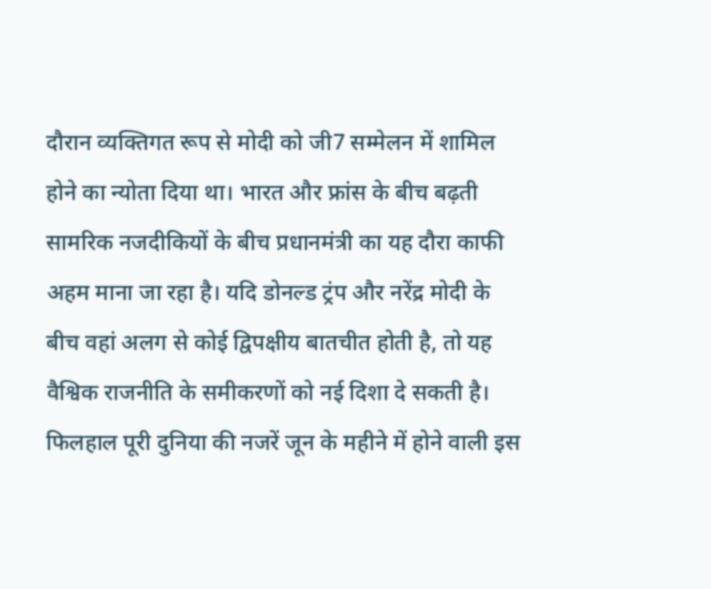दौरान व्यक्तिगत रूप से मोदी को जी7 सम्मेलन में शामिल होने का न्योता दिया था। भारत और फ्रांस के बीच बढ़ती सामरिक नजदीकियों के बीच प्रधानमंत्री का यह दौरा काफी अहम माना जा रहा है। यदि डोनल्ड ट्रंप और नरेंद्र मोदी के बीच वहां अलग से कोई द्विपक्षीय बातचीत होती है, तो यह वैश्विक राजनीति के समीकरणों को नई दिशा दे सकती है। फिलहाल पूरी दुनिया की नजरें जून के महीने में होने वाली इस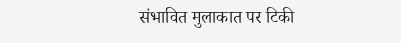संभावित मुलाकात पर टिकी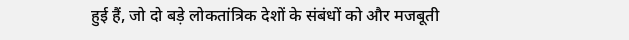हुई हैं, जो दो बड़े लोकतांत्रिक देशों के संबंधों को और मजबूती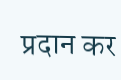प्रदान कर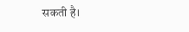सकती है।